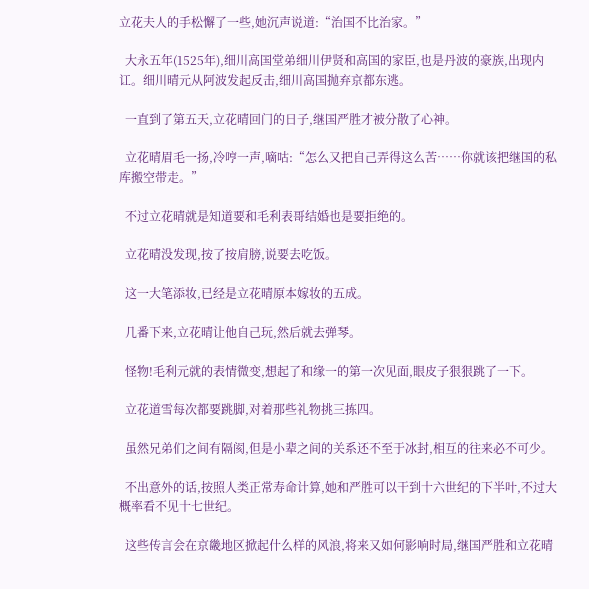立花夫人的手松懈了一些,她沉声说道:“治国不比治家。”

  大永五年(1525年),细川高国堂弟细川伊贤和高国的家臣,也是丹波的豪族,出现内讧。细川晴元从阿波发起反击,细川高国抛弃京都东逃。

  一直到了第五天,立花晴回门的日子,继国严胜才被分散了心神。

  立花晴眉毛一扬,冷哼一声,嘀咕:“怎么又把自己弄得这么苦……你就该把继国的私库搬空带走。”

  不过立花晴就是知道要和毛利表哥结婚也是要拒绝的。

  立花晴没发现,按了按肩膀,说要去吃饭。

  这一大笔添妆,已经是立花晴原本嫁妆的五成。

  几番下来,立花晴让他自己玩,然后就去弹琴。

  怪物!毛利元就的表情微变,想起了和缘一的第一次见面,眼皮子狠狠跳了一下。

  立花道雪每次都要跳脚,对着那些礼物挑三拣四。

  虽然兄弟们之间有隔阂,但是小辈之间的关系还不至于冰封,相互的往来必不可少。

  不出意外的话,按照人类正常寿命计算,她和严胜可以干到十六世纪的下半叶,不过大概率看不见十七世纪。

  这些传言会在京畿地区掀起什么样的风浪,将来又如何影响时局,继国严胜和立花晴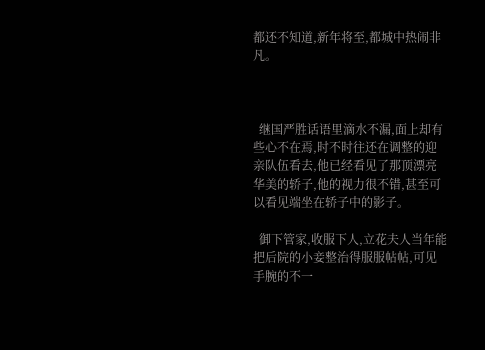都还不知道,新年将至,都城中热闹非凡。



  继国严胜话语里滴水不漏,面上却有些心不在焉,时不时往还在调整的迎亲队伍看去,他已经看见了那顶漂亮华美的轿子,他的视力很不错,甚至可以看见端坐在轿子中的影子。

  御下管家,收服下人,立花夫人当年能把后院的小妾整治得服服帖帖,可见手腕的不一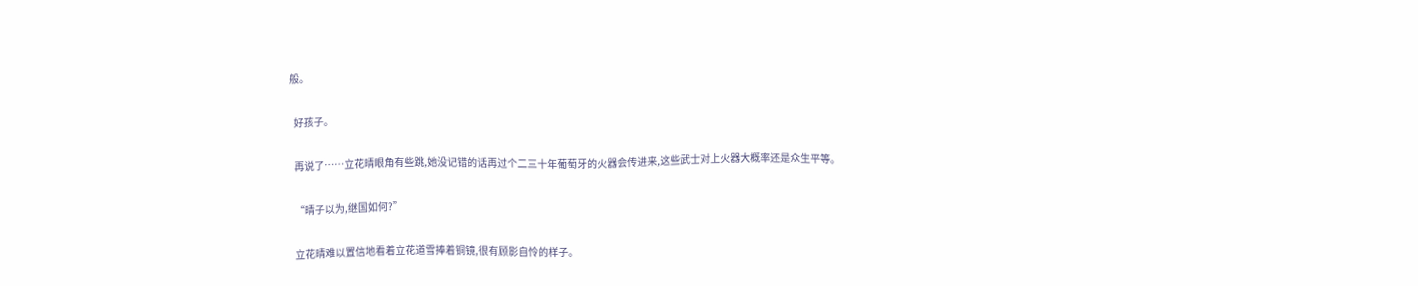般。

  好孩子。

  再说了……立花晴眼角有些跳,她没记错的话再过个二三十年葡萄牙的火器会传进来,这些武士对上火器大概率还是众生平等。

  “晴子以为,继国如何?”

  立花晴难以置信地看着立花道雪捧着铜镜,很有顾影自怜的样子。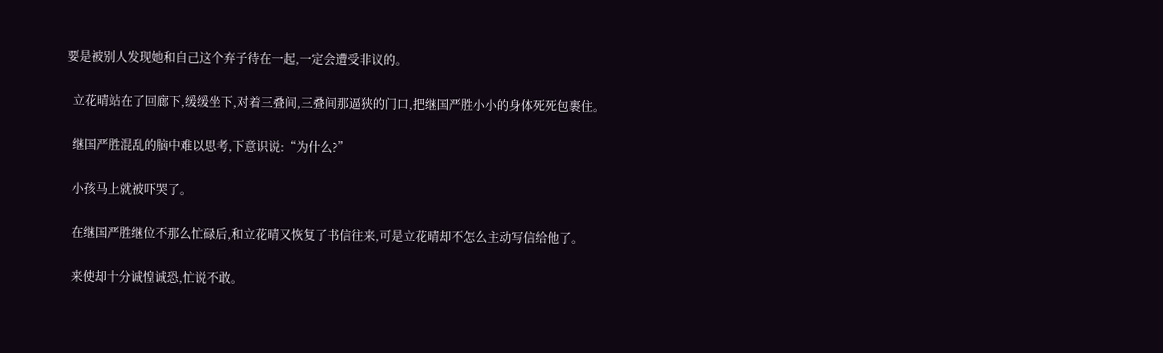要是被别人发现她和自己这个弃子待在一起,一定会遭受非议的。

  立花晴站在了回廊下,缓缓坐下,对着三叠间,三叠间那逼狭的门口,把继国严胜小小的身体死死包裹住。

  继国严胜混乱的脑中难以思考,下意识说:“为什么?”

  小孩马上就被吓哭了。

  在继国严胜继位不那么忙碌后,和立花晴又恢复了书信往来,可是立花晴却不怎么主动写信给他了。

  来使却十分诚惶诚恐,忙说不敢。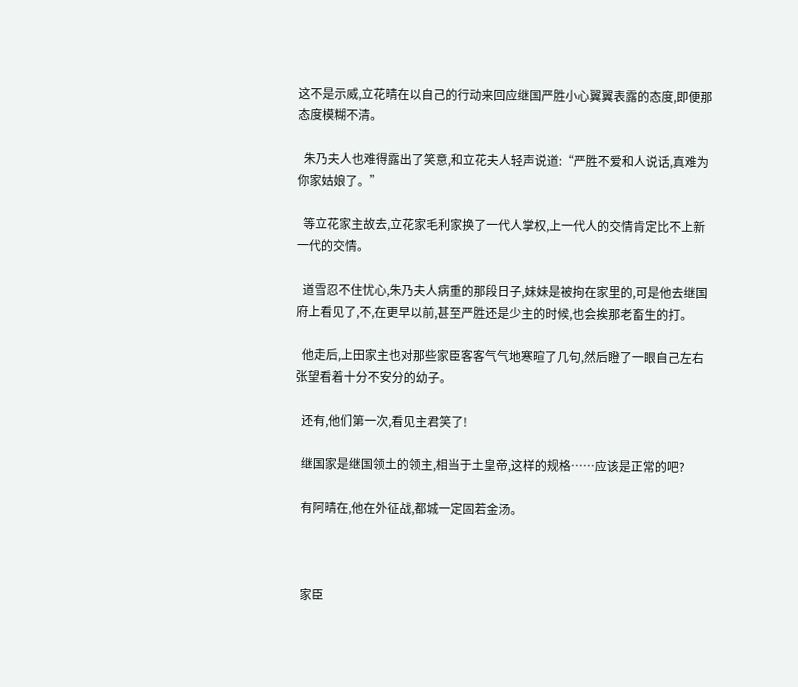这不是示威,立花晴在以自己的行动来回应继国严胜小心翼翼表露的态度,即便那态度模糊不清。

  朱乃夫人也难得露出了笑意,和立花夫人轻声说道:“严胜不爱和人说话,真难为你家姑娘了。”

  等立花家主故去,立花家毛利家换了一代人掌权,上一代人的交情肯定比不上新一代的交情。

  道雪忍不住忧心,朱乃夫人病重的那段日子,妹妹是被拘在家里的,可是他去继国府上看见了,不,在更早以前,甚至严胜还是少主的时候,也会挨那老畜生的打。

  他走后,上田家主也对那些家臣客客气气地寒暄了几句,然后瞪了一眼自己左右张望看着十分不安分的幼子。

  还有,他们第一次,看见主君笑了!

  继国家是继国领土的领主,相当于土皇帝,这样的规格……应该是正常的吧?

  有阿晴在,他在外征战,都城一定固若金汤。



  家臣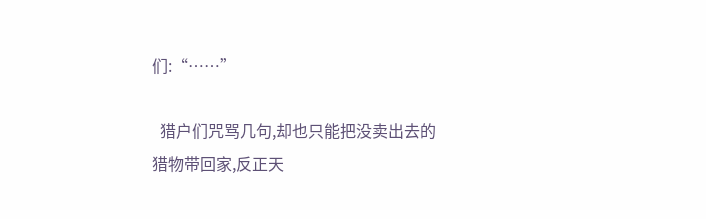们:“……”

  猎户们咒骂几句,却也只能把没卖出去的猎物带回家,反正天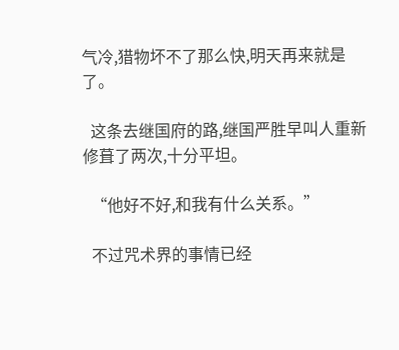气冷,猎物坏不了那么快,明天再来就是了。

  这条去继国府的路,继国严胜早叫人重新修葺了两次,十分平坦。

  “他好不好,和我有什么关系。”

  不过咒术界的事情已经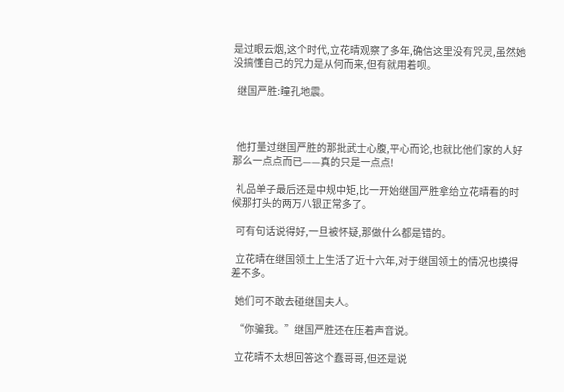是过眼云烟,这个时代,立花晴观察了多年,确信这里没有咒灵,虽然她没搞懂自己的咒力是从何而来,但有就用着呗。

  继国严胜:瞳孔地震。



  他打量过继国严胜的那批武士心腹,平心而论,也就比他们家的人好那么一点点而已——真的只是一点点!

  礼品单子最后还是中规中矩,比一开始继国严胜拿给立花晴看的时候那打头的两万八银正常多了。

  可有句话说得好,一旦被怀疑,那做什么都是错的。

  立花晴在继国领土上生活了近十六年,对于继国领土的情况也摸得差不多。

  她们可不敢去碰继国夫人。

  “你骗我。”继国严胜还在压着声音说。

  立花晴不太想回答这个蠢哥哥,但还是说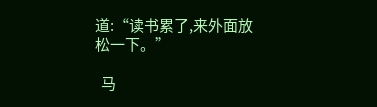道:“读书累了,来外面放松一下。”

  马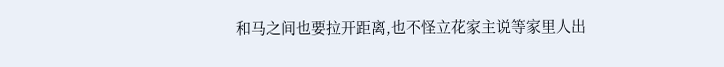和马之间也要拉开距离,也不怪立花家主说等家里人出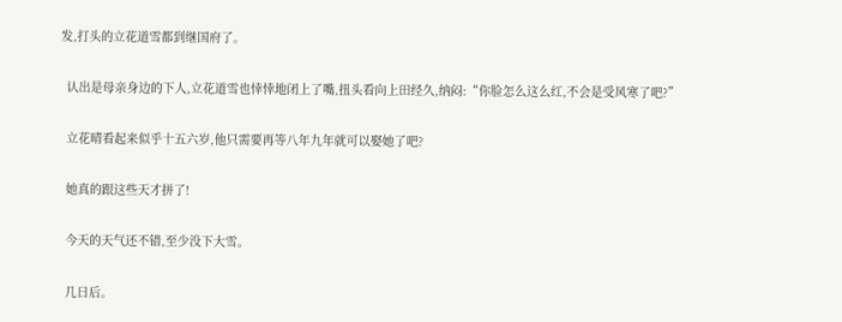发,打头的立花道雪都到继国府了。

  认出是母亲身边的下人,立花道雪也悻悻地闭上了嘴,扭头看向上田经久,纳闷:“你脸怎么这么红,不会是受风寒了吧?”

  立花晴看起来似乎十五六岁,他只需要再等八年九年就可以娶她了吧?

  她真的跟这些天才拼了!

  今天的天气还不错,至少没下大雪。

  几日后。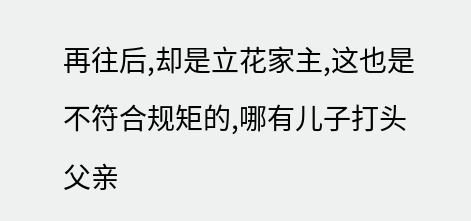再往后,却是立花家主,这也是不符合规矩的,哪有儿子打头父亲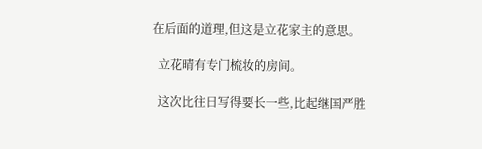在后面的道理,但这是立花家主的意思。

  立花晴有专门梳妆的房间。

  这次比往日写得要长一些,比起继国严胜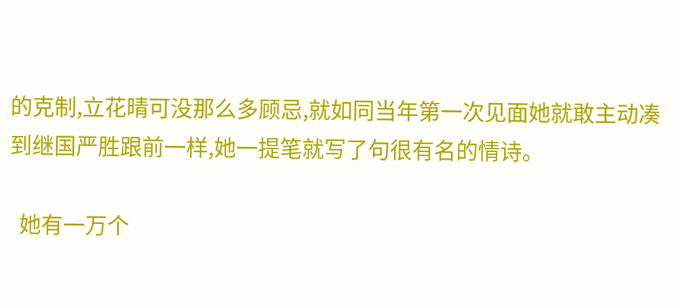的克制,立花晴可没那么多顾忌,就如同当年第一次见面她就敢主动凑到继国严胜跟前一样,她一提笔就写了句很有名的情诗。

  她有一万个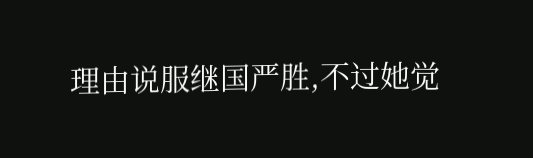理由说服继国严胜,不过她觉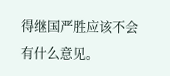得继国严胜应该不会有什么意见。